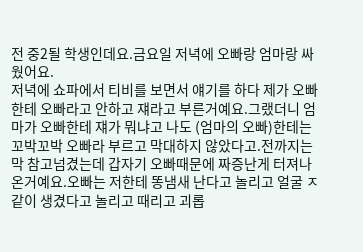전 중2될 학생인데요.금요일 저녁에 오빠랑 엄마랑 싸웠어요.
저녁에 쇼파에서 티비를 보면서 얘기를 하다 제가 오빠한테 오빠라고 안하고 쟤라고 부른거예요.그랬더니 엄마가 오빠한테 쟤가 뭐냐고 나도 (엄마의 오빠)한테는 꼬박꼬박 오빠라 부르고 막대하지 않았다고.전까지는 막 참고넘겼는데 갑자기 오빠때문에 짜증난게 터져나온거예요.오빠는 저한테 똥냄새 난다고 놀리고 얼굴 ㅈ같이 생겼다고 놀리고 때리고 괴롭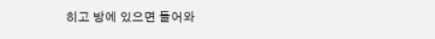히고 방에 있으면 들어와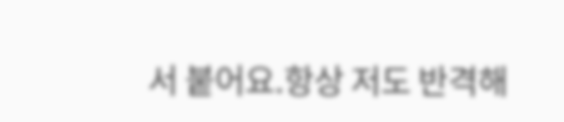서 붙어요.항상 저도 반격해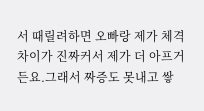서 때릴려하면 오빠랑 제가 체격차이가 진짜커서 제가 더 아프거든요.그래서 짜증도 못내고 쌓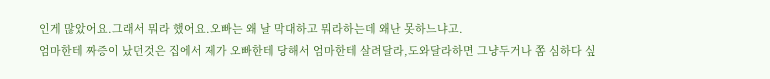인게 많았어요.그래서 뭐라 했어요.오빠는 왜 날 막대하고 뭐라하는데 왜난 못하느냐고.
엄마한테 짜증이 났던것은 집에서 제가 오빠한테 당해서 엄마한테 살려달라,도와달라하면 그냥두거나 쫌 심하다 싶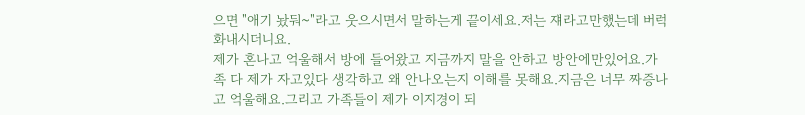으면 "애기 놨둬~"라고 웃으시면서 말하는게 끝이세요.저는 쟤라고만했는데 버럭화내시더니요.
제가 혼나고 억울해서 방에 들어왔고 지금까지 말을 안하고 방안에만있어요.가족 다 제가 자고있다 생각하고 왜 안나오는지 이해를 못해요.지금은 너무 짜증나고 억울해요.그리고 가족들이 제가 이지경이 되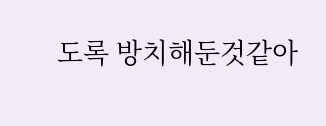도록 방치해둔것같아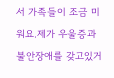서 가족들이 조금 미워요.제가 우울증과 불안장애를 갖고있거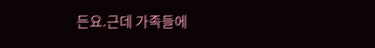든요.근데 가족들에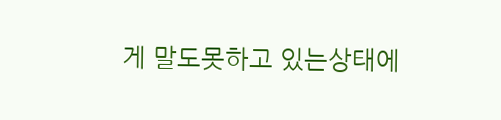게 말도못하고 있는상태에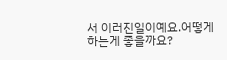서 이러진일이예요.어떻게 하는게 좋을까요?